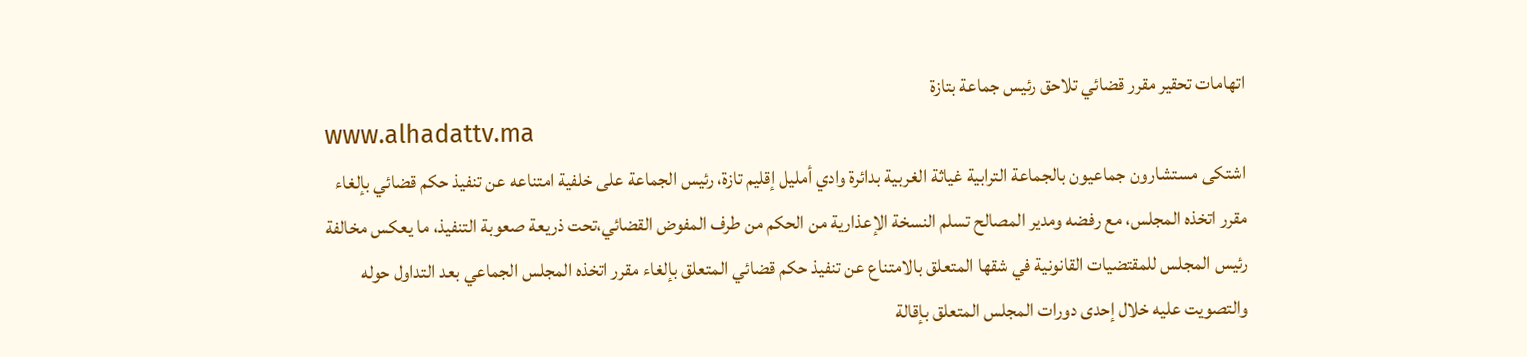اتهامات تحقير مقرر قضائي تلاحق رئيس جماعة بتازة
www.alhadattv.ma
اشتكى مستشارون جماعيون بالجماعة الترابية غياثة الغربية بدائرة وادي أمليل إقليم تازة، رئيس الجماعة على خلفية امتناعه عن تنفيذ حكم قضائي بإلغاء مقرر اتخذه المجلس، مع رفضه ومدير المصالح تسلم النسخة الإعذارية من الحكم من طرف المفوض القضائي،تحت ذريعة صعوبة التنفيذ، ما يعكس مخالفة رئيس المجلس للمقتضيات القانونية في شقها المتعلق بالامتناع عن تنفيذ حكم قضائي المتعلق بإلغاء مقرر اتخذه المجلس الجماعي بعد التداول حوله والتصويت عليه خلال إحدى دورات المجلس المتعلق بإقالة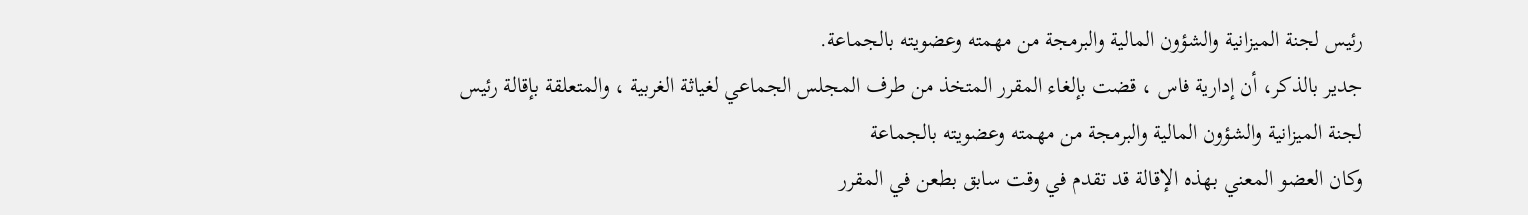رئيس لجنة الميزانية والشؤون المالية والبرمجة من مهمته وعضويته بالجماعة.
جدير بالذكر، أن إدارية فاس ، قضت بإلغاء المقرر المتخذ من طرف المجلس الجماعي لغياثة الغربية ، والمتعلقة بإقالة رئيس لجنة الميزانية والشؤون المالية والبرمجة من مهمته وعضويته بالجماعة
وكان العضو المعني بهذه الإقالة قد تقدم في وقت سابق بطعن في المقرر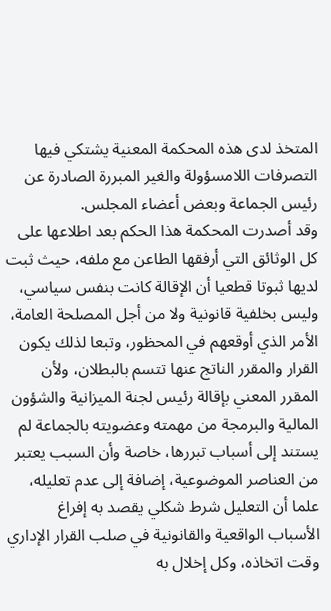المتخذ لدى هذه المحكمة المعنية يشتكي فيها التصرفات اللامسؤولة والغير المبررة الصادرة عن رئيس الجماعة وبعض أعضاء المجلس.
وقد أصدرت المحكمة هذا الحكم بعد اطلاعها على كل الوثائق التي أرفقها الطاعن مع ملفه، حيث ثبت لديها ثبوتا قطعيا أن الإقالة كانت بنفس سياسي، وليس بخلفية قانونية ولا من أجل المصلحة العامة، الأمر الذي أوقعهم في المحظور، وتبعا لذلك يكون القرار والمقرر الناتج عنها تتسم بالبطلان، ولأن المقرر المعني بإقالة رئيس لجنة الميزانية والشؤون المالية والبرمجة من مهمته وعضويته بالجماعة لم يستند إلى أسباب تبررها، خاصة وأن السبب يعتبر من العناصر الموضوعية، إضافة إلى عدم تعليله، علما أن التعليل شرط شكلي يقصد به إفراغ الأسباب الواقعية والقانونية في صلب القرار الإداري وقت اتخاذه، وكل إخلال به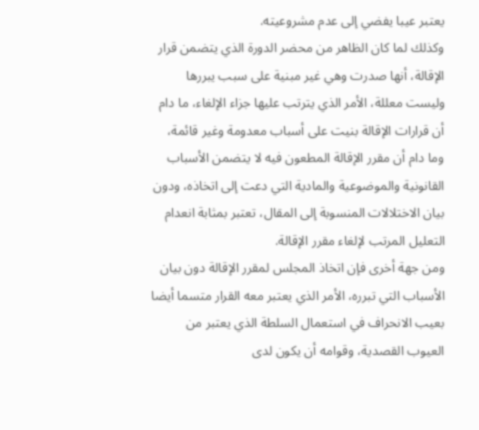يعتبر عيبا يفضي إلى عدم مشروعيته.
وكذلك لما كان الظاهر من محضر الدورة الذي يتضمن قرار الإقالة، أنها صدرت وهي غير مبنية على سبب يبررها وليست معللة، الأمر الذي يترتب عليها جزاء الإلغاء، ما دام أن قرارات الإقالة بنيت على أسباب معدومة وغير قائمة، وما دام أن مقرر الإقالة المطعون فيه لا يتضمن الأسباب القانونية والموضوعية والمادية التي دعت إلى اتخاذه، ودون بيان الاختلالات المنسوبة إلى المقال، تعتبر بمثابة انعدام التعليل المرتب لإلغاء مقرر الإقالة.
ومن جهة أخرى فإن اتخاذ المجلس لمقرر الإقالة دون بيان الأسباب التي تبرره، الأمر الذي يعتبر معه القرار متسما أيضا بعيب الانحراف في استعمال السلطة الذي يعتبر من العيوب القصدية، وقوامه أن يكون لدى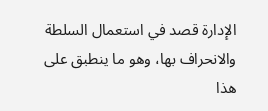الإدارة قصد في استعمال السلطة والانحراف بها، وهو ما ينطبق على هذا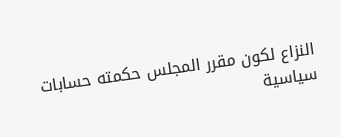النزاع لكون مقرر المجلس حكمته حسابات سياسية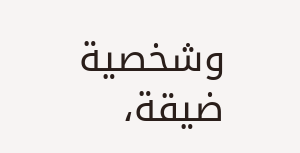وشخصية ضيقة،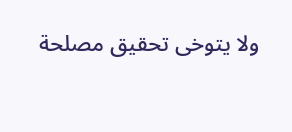ولا يتوخى تحقيق مصلحة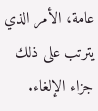عامة، الأمر الذي يترتب على ذلك جزاء الإلغاء.